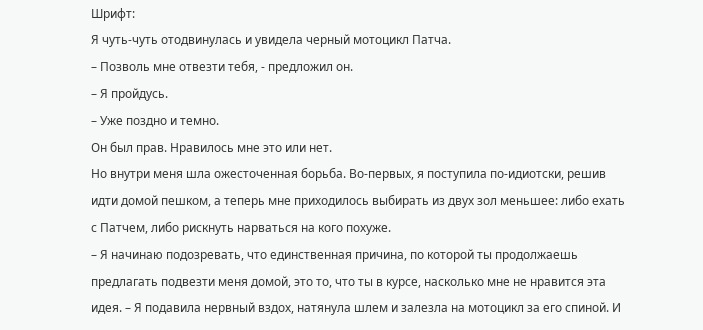Шрифт:
Я чуть-чуть отодвинулась и увидела черный мотоцикл Патча.
– Позволь мне отвезти тебя, - предложил он.
– Я пройдусь.
– Уже поздно и темно.
Он был прав. Нравилось мне это или нет.
Но внутри меня шла ожесточенная борьба. Во-первых, я поступила по-идиотски, решив идти домой пешком, а теперь мне приходилось выбирать из двух зол меньшее: либо ехать с Патчем, либо рискнуть нарваться на кого похуже.
– Я начинаю подозревать, что единственная причина, по которой ты продолжаешь предлагать подвезти меня домой, это то, что ты в курсе, насколько мне не нравится эта идея. – Я подавила нервный вздох, натянула шлем и залезла на мотоцикл за его спиной. И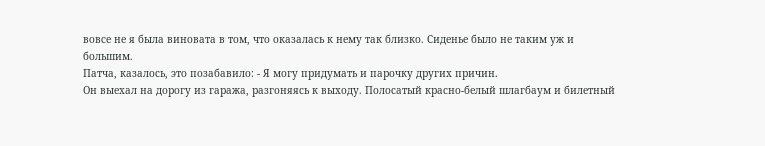вовсе не я была виновата в том, что оказалась к нему так близко. Сиденье было не таким уж и большим.
Патча, казалось, это позабавило: - Я могу придумать и парочку других причин.
Он выехал на дорогу из гаража, разгоняясь к выходу. Полосатый красно-белый шлагбаум и билетный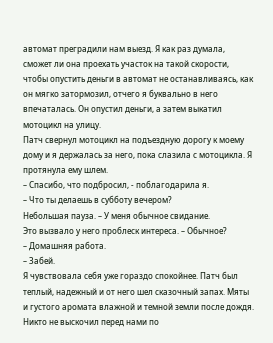автомат преградили нам выезд. Я как раз думала, сможет ли она проехать участок на такой скорости, чтобы опустить деньги в автомат не останавливаясь, как он мягко затормозил, отчего я буквально в него впечаталась. Он опустил деньги, а затем выкатил мотоцикл на улицу.
Патч свернул мотоцикл на подъездную дорогу к моему дому и я держалась за него, пока слазила с мотоцикла. Я протянула ему шлем.
– Спасибо, что подбросил, - поблагодарила я.
– Что ты делаешь в субботу вечером?
Небольшая пауза. – У меня обычное свидание.
Это вызвало у него проблеск интереса. – Обычное?
– Домашняя работа.
– Забей.
Я чувствовала себя уже гораздо спокойнее. Патч был теплый, надежный и от него шел сказочный запах. Мяты и густого аромата влажной и темной земли после дождя. Никто не выскочил перед нами по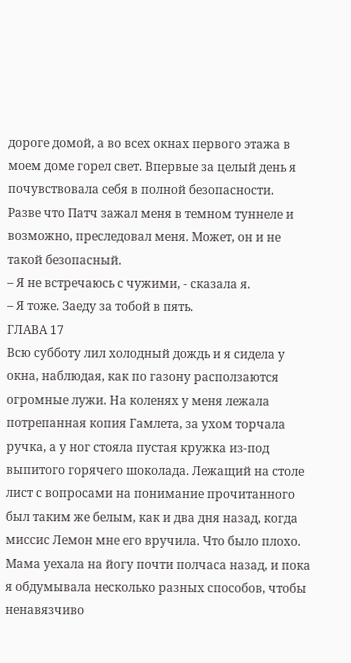дороге домой, а во всех окнах первого этажа в моем доме горел свет. Впервые за целый день я почувствовала себя в полной безопасности.
Разве что Патч зажал меня в темном туннеле и возможно, преследовал меня. Может, он и не такой безопасный.
– Я не встречаюсь с чужими, - сказала я.
– Я тоже. Заеду за тобой в пять.
ГЛАВА 17
Всю субботу лил холодный дождь и я сидела у окна, наблюдая, как по газону расползаются огромные лужи. На коленях у меня лежала потрепанная копия Гамлета, за ухом торчала ручка, а у ног стояла пустая кружка из-под выпитого горячего шоколада. Лежащий на столе лист с вопросами на понимание прочитанного был таким же белым, как и два дня назад, когда миссис Лемон мне его вручила. Что было плохо.
Мама уехала на йогу почти полчаса назад, и пока я обдумывала несколько разных способов, чтобы ненавязчиво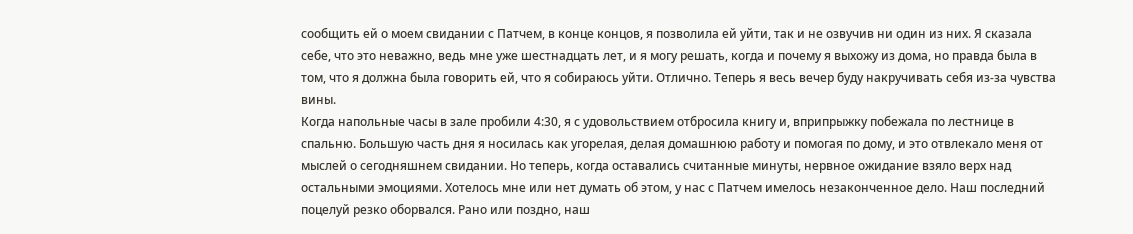сообщить ей о моем свидании с Патчем, в конце концов, я позволила ей уйти, так и не озвучив ни один из них. Я сказала себе, что это неважно, ведь мне уже шестнадцать лет, и я могу решать, когда и почему я выхожу из дома, но правда была в том, что я должна была говорить ей, что я собираюсь уйти. Отлично. Теперь я весь вечер буду накручивать себя из-за чувства вины.
Когда напольные часы в зале пробили 4:30, я с удовольствием отбросила книгу и, вприпрыжку побежала по лестнице в спальню. Большую часть дня я носилась как угорелая, делая домашнюю работу и помогая по дому, и это отвлекало меня от мыслей о сегодняшнем свидании. Но теперь, когда оставались считанные минуты, нервное ожидание взяло верх над остальными эмоциями. Хотелось мне или нет думать об этом, у нас с Патчем имелось незаконченное дело. Наш последний поцелуй резко оборвался. Рано или поздно, наш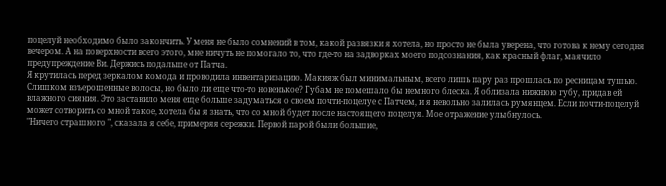поцелуй необходимо было закончить. У меня не было сомнений в том, какой развязки я хотела, но просто не была уверена, что готова к нему сегодня вечером. А на поверхности всего этого, мне ничуть не помогало то, что где-то на задворках моего подсознания, как красный флаг, маячило предупреждение Ви. Держись подальше от Патча.
Я крутилась перед зеркалом комода и проводила инвентаризацию. Макияж был минимальным, всего лишь пару раз прошлась по ресницам тушью. Слишком взъерошенные волосы, но было ли еще что-то новенькое? Губам не помешало бы немного блеска. Я облизала нижнюю губу, придав ей влажного сияния. Это заставило меня еще больше задуматься о своем почти-поцелуе с Патчем, и я невольно залилась румянцем. Если почти-поцелуй может сотворить со мной такое, хотела бы я знать, что со мной будет после настоящего поцелуя. Мое отражение улыбнулось.
"Ничего страшного ", сказала я себе, примеряя сережки. Первой парой были большие,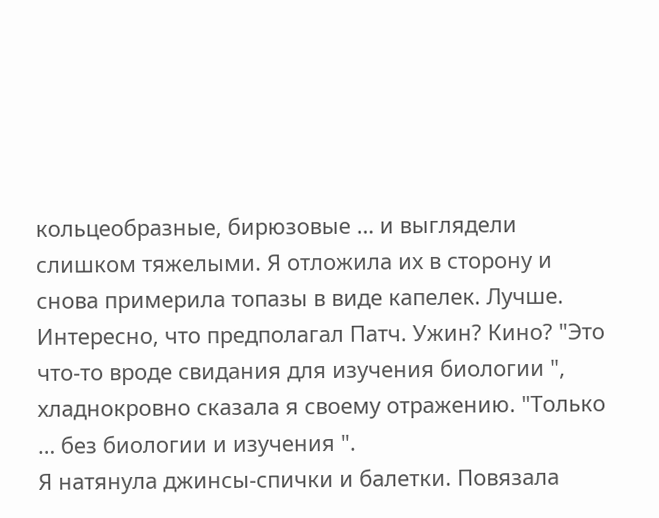кольцеобразные, бирюзовые … и выглядели слишком тяжелыми. Я отложила их в сторону и снова примерила топазы в виде капелек. Лучше. Интересно, что предполагал Патч. Ужин? Кино? "Это что-то вроде свидания для изучения биологии ", хладнокровно сказала я своему отражению. "Только … без биологии и изучения ".
Я натянула джинсы-спички и балетки. Повязала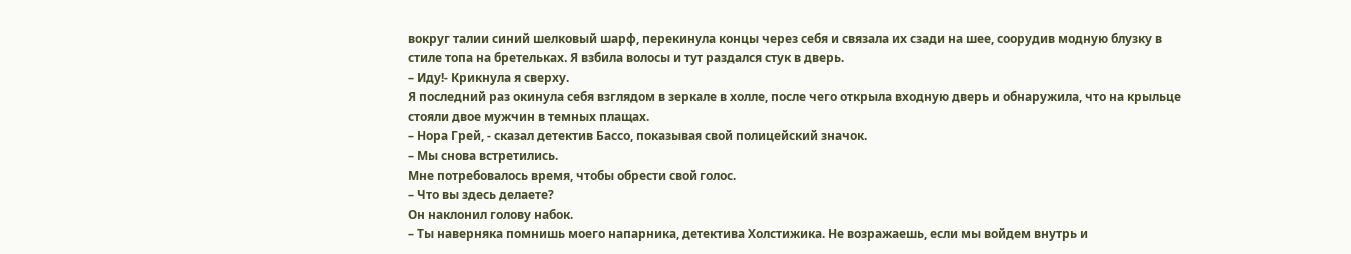вокруг талии синий шелковый шарф, перекинула концы через себя и связала их сзади на шее, соорудив модную блузку в стиле топа на бретельках. Я взбила волосы и тут раздался стук в дверь.
– Иду!- Крикнула я сверху.
Я последний раз окинула себя взглядом в зеркале в холле, после чего открыла входную дверь и обнаружила, что на крыльце стояли двое мужчин в темных плащах.
– Нора Грей, - сказал детектив Бассо, показывая свой полицейский значок.
– Мы снова встретились.
Мне потребовалось время, чтобы обрести свой голос.
– Что вы здесь делаете?
Он наклонил голову набок.
– Ты наверняка помнишь моего напарника, детектива Холстижика. Не возражаешь, если мы войдем внутрь и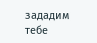зададим тебе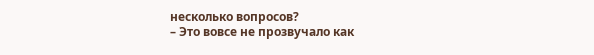несколько вопросов?
– Это вовсе не прозвучало как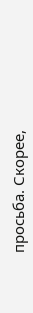просьба. Скорее,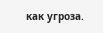как угроза.